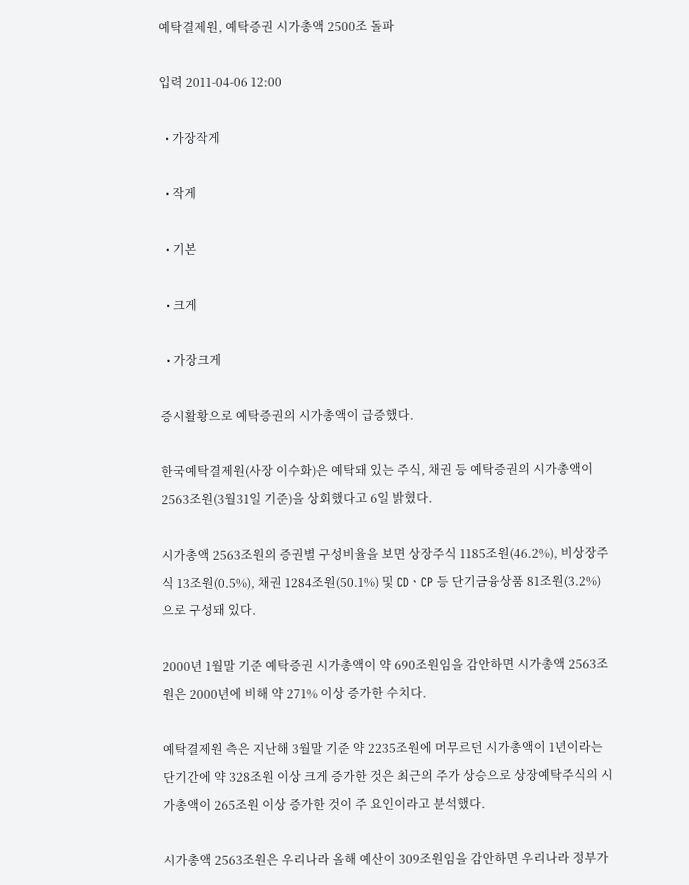예탁결제원, 예탁증권 시가총액 2500조 돌파

입력 2011-04-06 12:00

  • 가장작게

  • 작게

  • 기본

  • 크게

  • 가장크게

증시활황으로 예탁증권의 시가총액이 급증했다.

한국예탁결제원(사장 이수화)은 예탁돼 있는 주식, 채권 등 예탁증권의 시가총액이 2563조원(3월31일 기준)을 상회했다고 6일 밝혔다.

시가총액 2563조원의 증권별 구성비율을 보면 상장주식 1185조원(46.2%), 비상장주식 13조원(0.5%), 채권 1284조원(50.1%) 및 CDㆍCP 등 단기금융상품 81조원(3.2%)으로 구성돼 있다.

2000년 1월말 기준 예탁증권 시가총액이 약 690조원임을 감안하면 시가총액 2563조원은 2000년에 비해 약 271% 이상 증가한 수치다.

예탁결제원 측은 지난해 3월말 기준 약 2235조원에 머무르던 시가총액이 1년이라는 단기간에 약 328조원 이상 크게 증가한 것은 최근의 주가 상승으로 상장예탁주식의 시가총액이 265조원 이상 증가한 것이 주 요인이라고 분석했다.

시가총액 2563조원은 우리나라 올해 예산이 309조원임을 감안하면 우리나라 정부가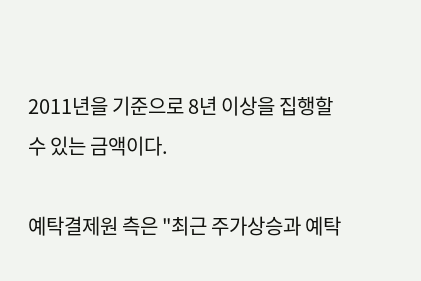2011년을 기준으로 8년 이상을 집행할 수 있는 금액이다.

예탁결제원 측은 "최근 주가상승과 예탁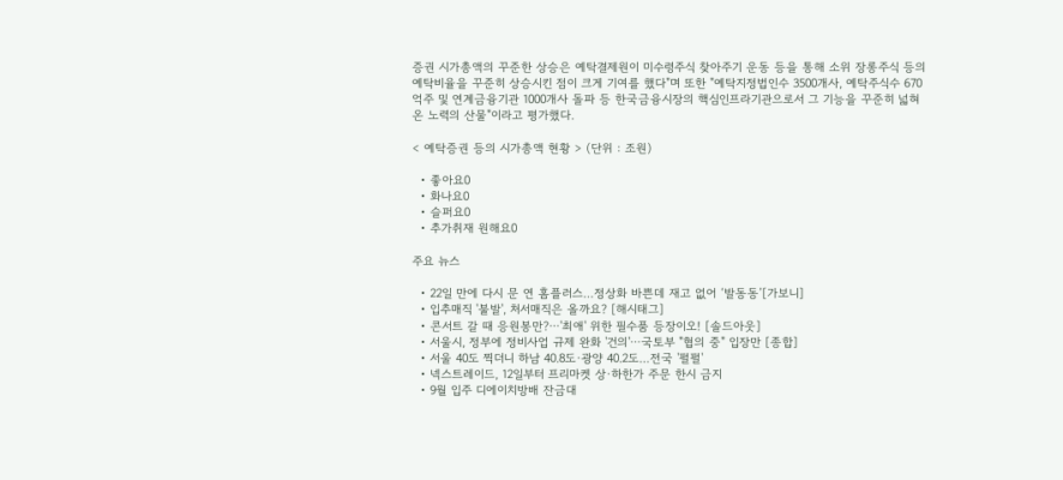증권 시가총액의 꾸준한 상승은 예탁결제원이 미수령주식 찾아주기 운동 등을 통해 소위 장롱주식 등의 예탁비율을 꾸준히 상승시킨 점이 크게 기여를 했다"며 또한 "예탁지정법인수 3500개사, 예탁주식수 670억주 및 연계금융기관 1000개사 돌파 등 한국금융시장의 핵심인프라기관으로서 그 기능을 꾸준히 넓혀 온 노력의 산물"이라고 평가했다.

< 예탁증권 등의 시가총액 현황 > (단위 : 조원)

  • 좋아요0
  • 화나요0
  • 슬퍼요0
  • 추가취재 원해요0

주요 뉴스

  • 22일 만에 다시 문 연 홈플러스…정상화 바쁜데 재고 없어 ‘발동동’[가보니]
  • 입추매직 '불발', 처서매직은 올까요? [해시태그]
  • 콘서트 갈 때 응원봉만?⋯'최애' 위한 필수품 등장이오! [솔드아웃]
  • 서울시, 정부에 정비사업 규제 완화 '건의'⋯국토부 "협의 중" 입장만 [종합]
  • 서울 40도 찍더니 하남 40.8도·광양 40.2도…전국 '펄펄'
  • 넥스트레이드, 12일부터 프리마켓 상·하한가 주문 한시 금지
  • 9월 입주 디에이치방배 잔금대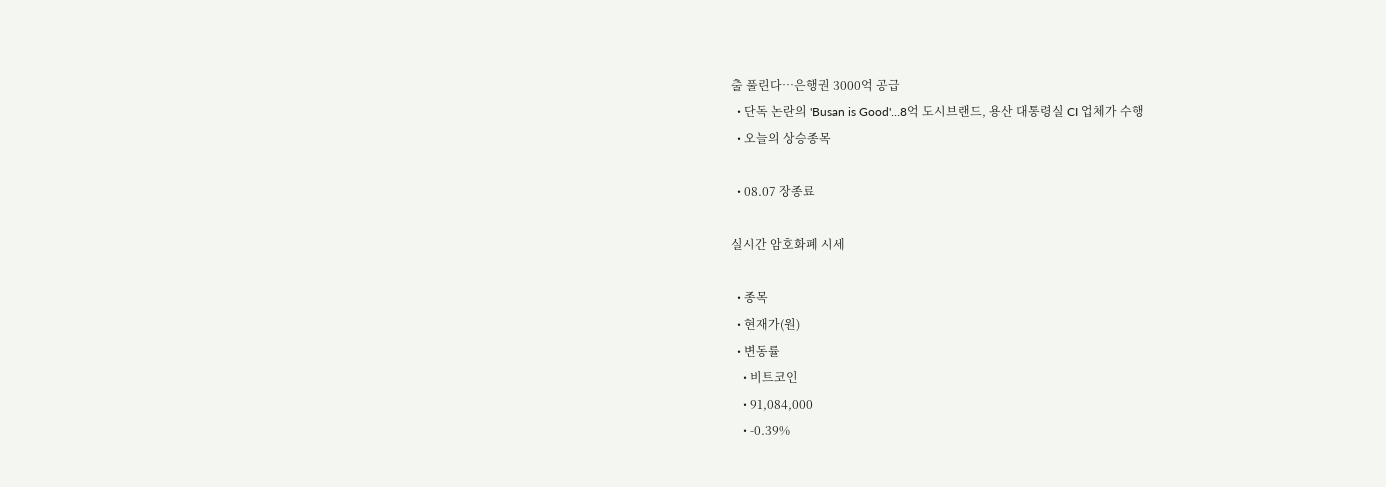출 풀린다…은행권 3000억 공급
  • 단독 논란의 'Busan is Good'…8억 도시브랜드, 용산 대통령실 CI 업체가 수행
  • 오늘의 상승종목

  • 08.07 장종료

실시간 암호화폐 시세

  • 종목
  • 현재가(원)
  • 변동률
    • 비트코인
    • 91,084,000
    • -0.39%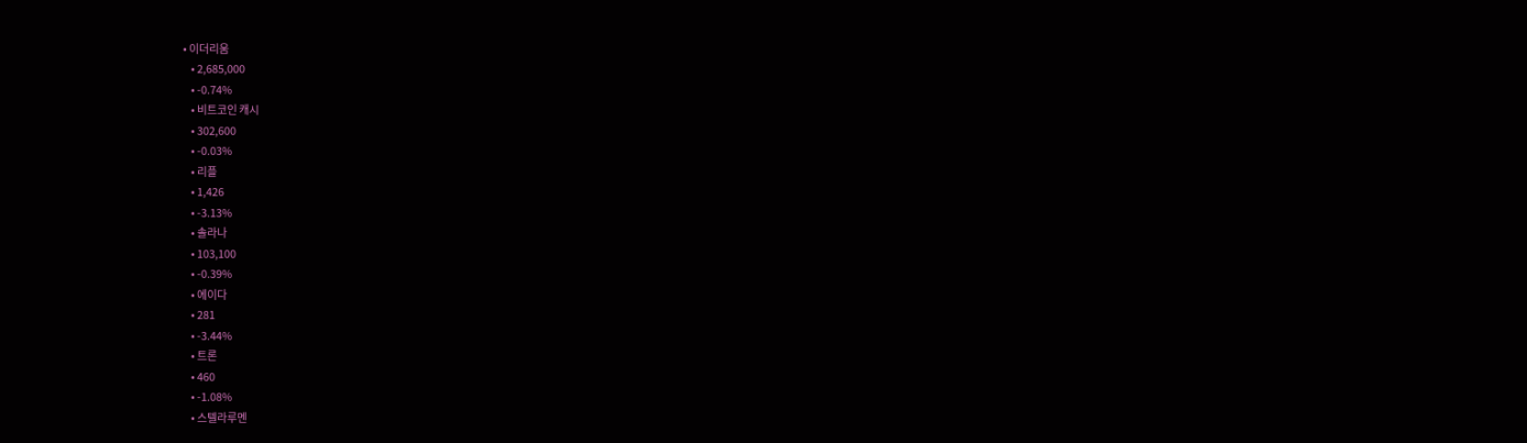• 이더리움
    • 2,685,000
    • -0.74%
    • 비트코인 캐시
    • 302,600
    • -0.03%
    • 리플
    • 1,426
    • -3.13%
    • 솔라나
    • 103,100
    • -0.39%
    • 에이다
    • 281
    • -3.44%
    • 트론
    • 460
    • -1.08%
    • 스텔라루멘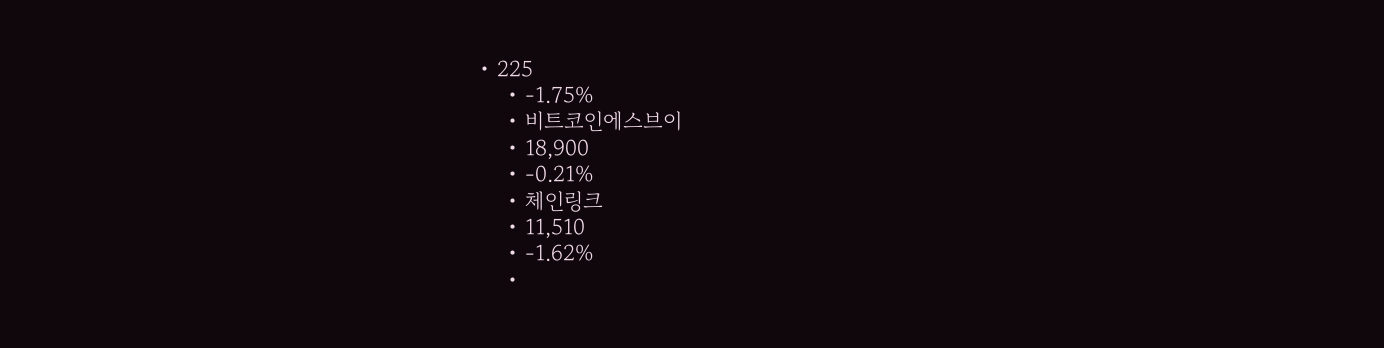• 225
    • -1.75%
    • 비트코인에스브이
    • 18,900
    • -0.21%
    • 체인링크
    • 11,510
    • -1.62%
    •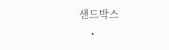샌드박스
    •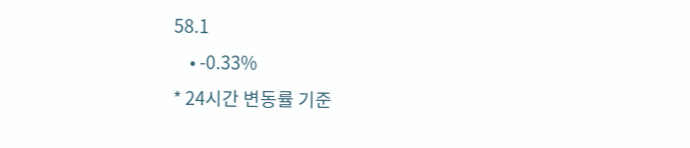58.1
    • -0.33%
* 24시간 변동률 기준